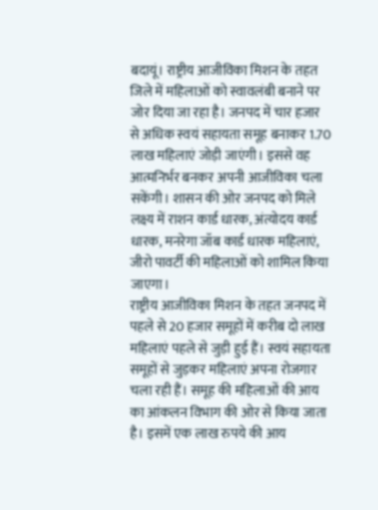बदायूं। राष्ट्रीय आजीविका मिशन के तहत जिले में महिलाओं को स्वावलंबी बनाने पर जोर दिया जा रहा है। जनपद में चार हजार से अधिक स्वयं सहायता समूह बनाकर 1.70 लाख महिलाएं जोड़ी जाएंगी। इससे वह आत्मनिर्भर बनकर अपनी आजीविका चला सकेंगी। शासन की ओर जनपद को मिले लक्ष्य में राशन कार्ड धारक, अंत्योदय कार्ड धारक, मनरेगा जॉब कार्ड धारक महिलाएं, जीरो पावर्टी की महिलाओं को शामिल किया जाएगा।
राष्ट्रीय आजीविका मिशन के तहत जनपद में पहले से 20 हजार समूहों में करीब दो लाख महिलाएं पहले से जुड़ी हुई हैं। स्वयं सहायता समूहों से जुड़कर महिलाएं अपना रोजगार चला रही हैं। समूह की महिलाओं की आय का आंकलन विभाग की ओर से किया जाता है। इसमें एक लाख रुपये की आय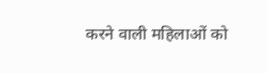करने वाली महिलाओं को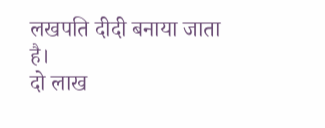लखपति दीदी बनाया जाता है।
दो लाख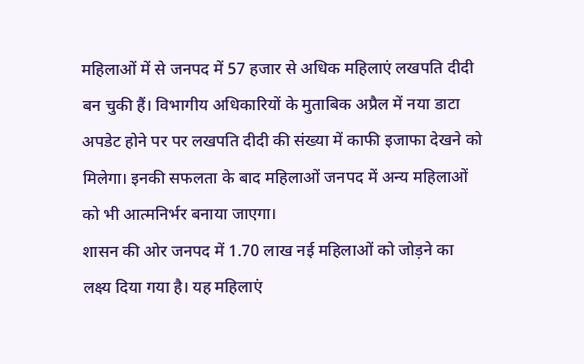महिलाओं में से जनपद में 57 हजार से अधिक महिलाएं लखपति दीदी बन चुकी हैं। विभागीय अधिकारियों के मुताबिक अप्रैल में नया डाटा अपडेट होने पर पर लखपति दीदी की संख्या में काफी इजाफा देखने को मिलेगा। इनकी सफलता के बाद महिलाओं जनपद में अन्य महिलाओं को भी आत्मनिर्भर बनाया जाएगा।
शासन की ओर जनपद में 1.70 लाख नई महिलाओं को जोड़ने का लक्ष्य दिया गया है। यह महिलाएं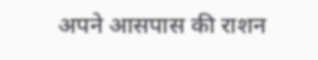अपने आसपास की राशन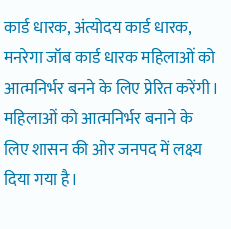कार्ड धारक, अंत्योदय कार्ड धारक, मनरेगा जॉब कार्ड धारक महिलाओं को आत्मनिर्भर बनने के लिए प्रेरित करेंगी।
महिलाओं को आत्मनिर्भर बनाने के लिए शासन की ओर जनपद में लक्ष्य दिया गया है।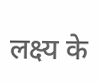लक्ष्य के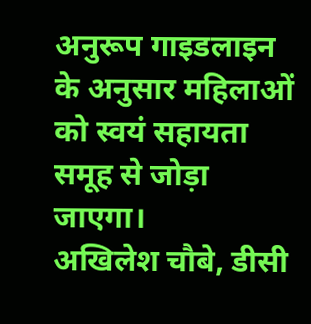अनुरूप गाइडलाइन के अनुसार महिलाओं को स्वयं सहायता समूह से जोड़ा जाएगा।
अखिलेश चौबे, डीसी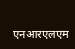एनआरएलएम